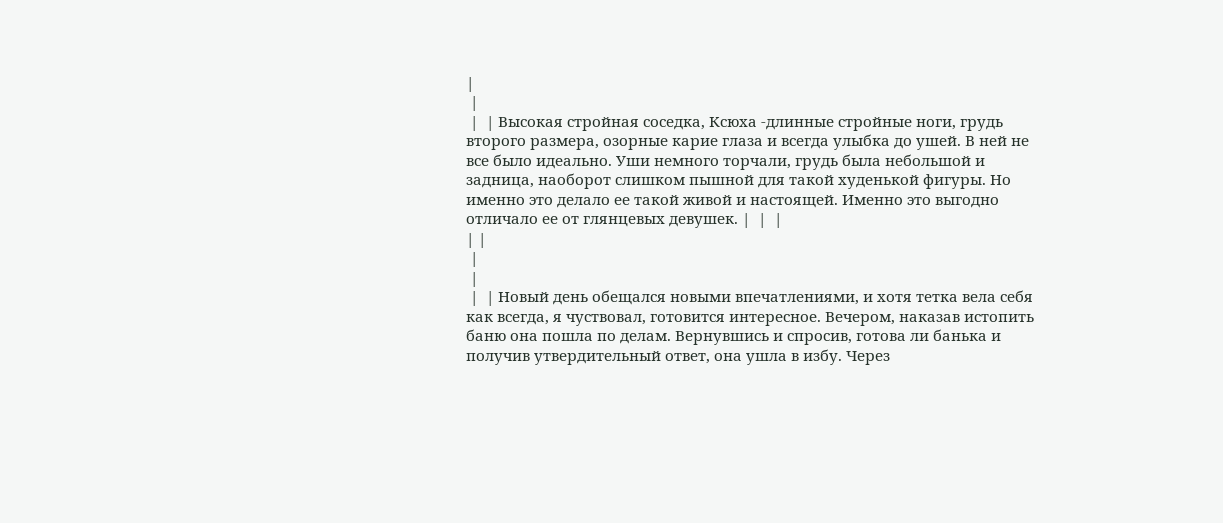|
 |
 |  | Высокая стройная соседка, Ксюха -длинные стройные ноги, грудь второго размера, озорные карие глаза и всегда улыбка до ушей. В ней не все было идеально. Уши немного торчали, грудь была небольшой и задница, наоборот слишком пышной для такой худенькой фигуры. Но именно это делало ее такой живой и настоящей. Именно это выгодно отличало ее от глянцевых девушек. |  |  |
| |
 |
 |
 |  | Новый день обещался новыми впечатлениями, и хотя тетка вела себя как всегда, я чуствовал, готовится интересное. Вечером, наказав истопить баню она пошла по делам. Вернувшись и спросив, готова ли банька и получив утвердительный ответ, она ушла в избу. Через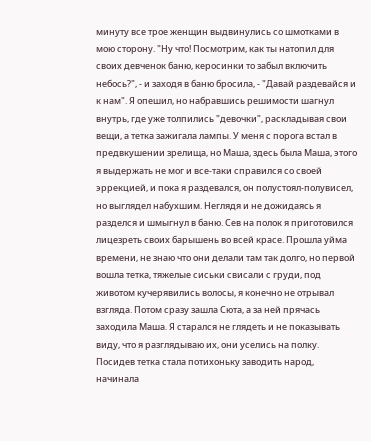минуту все трое женщин выдвинулись со шмотками в мою сторону. "Ну что! Посмотрим, как ты натопил для своих девченок баню, керосинки то забыл включить небось?", - и заходя в баню бросила, - "Давай раздевайся и к нам". Я опешил, но набравшись решимости шагнул внутрь, где уже толпились "девочки", раскладывая свои вещи, а тетка зажигала лампы. У меня с порога встал в предвкушении зрелища, но Маша, здесь была Маша, этого я выдержать не мог и все-таки справился со своей эррекцией, и пока я раздевался, он полустоял-полувисел, но выглядел набухшим. Неглядя и не дожидаясь я разделся и шмыгнул в баню. Сев на полок я приготовился лицезреть своих барышень во всей красе. Прошла уйма времени, не знаю что они делали там так долго, но первой вошла тетка, тяжелые сиськи свисали с груди, под животом кучерявились волосы, я конечно не отрывал взгляда. Потом сразу зашла Сюта, а за ней прячась заходила Маша. Я старался не глядеть и не показывать виду, что я разглядываю их, они уселись на полку. Посидев тетка стала потихоньку заводить народ, начинала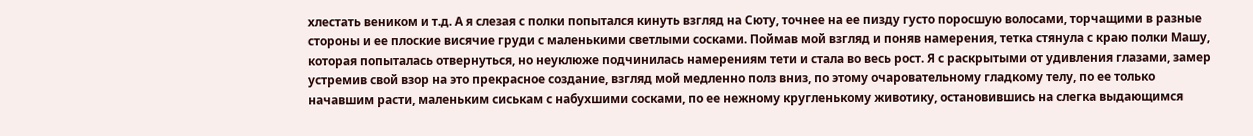хлестать веником и т.д. А я слезая с полки попытался кинуть взгляд на Сюту, точнее на ее пизду густо поросшую волосами, торчащими в разные стороны и ее плоские висячие груди с маленькими светлыми сосками. Поймав мой взгляд и поняв намерения, тетка стянула с краю полки Машу, которая попыталась отвернуться, но неуклюже подчинилась намерениям тети и стала во весь рост. Я с раскрытыми от удивления глазами, замер устремив свой взор на это прекрасное создание, взгляд мой медленно полз вниз, по этому очаровательному гладкому телу, по ее только начавшим расти, маленьким сиськам с набухшими сосками, по ее нежному кругленькому животику, остановившись на слегка выдающимся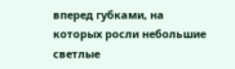вперед губками, на которых росли небольшие светлые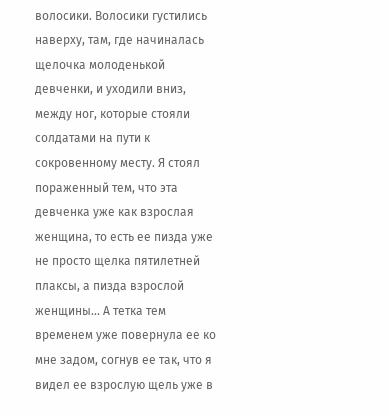волосики. Волосики густились наверху, там, где начиналась щелочка молоденькой девченки, и уходили вниз, между ног, которые стояли солдатами на пути к сокровенному месту. Я стоял пораженный тем, что эта девченка уже как взрослая женщина, то есть ее пизда уже не просто щелка пятилетней плаксы, а пизда взрослой женщины... А тетка тем временем уже повернула ее ко мне задом, согнув ее так, что я видел ее взрослую щель уже в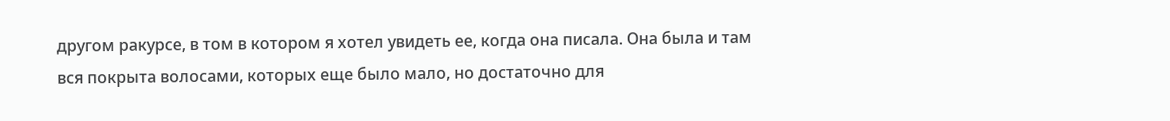другом ракурсе, в том в котором я хотел увидеть ее, когда она писала. Она была и там вся покрыта волосами, которых еще было мало, но достаточно для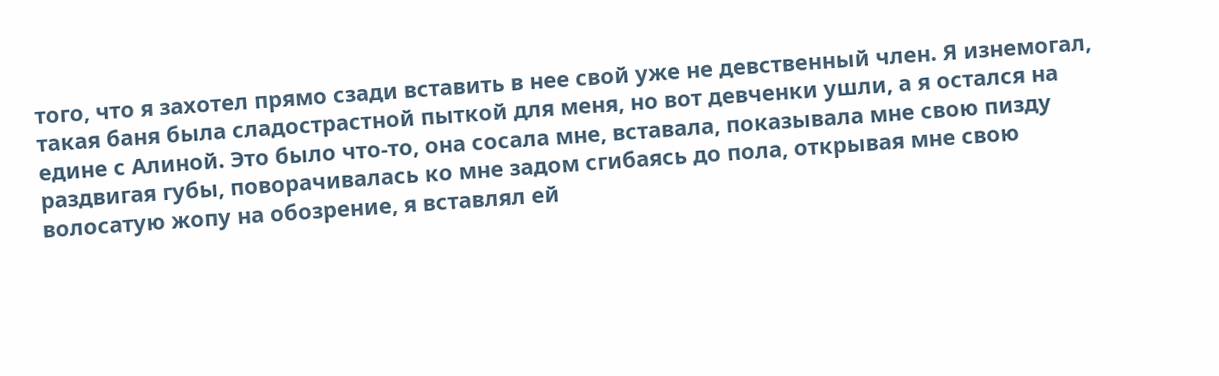того, что я захотел прямо сзади вставить в нее свой уже не девственный член. Я изнемогал, такая баня была сладострастной пыткой для меня, но вот девченки ушли, а я остался на едине с Алиной. Это было что-то, она сосала мне, вставала, показывала мне свою пизду раздвигая губы, поворачивалась ко мне задом сгибаясь до пола, открывая мне свою волосатую жопу на обозрение, я вставлял ей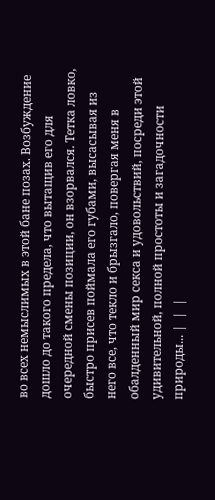во всех немыслимых в этой бане позах. Возбуждение дошло до такого предела, что вытащив его для очередной смены позиции, он взорвался. Тетка ловко, быстро присев поймала его губами, высасывая из него все, что текло и брызгало, повергая меня в обалденный мир секса и удовольствий, посреди этой удивительной, полной простоты и загадочности природы... |  |  |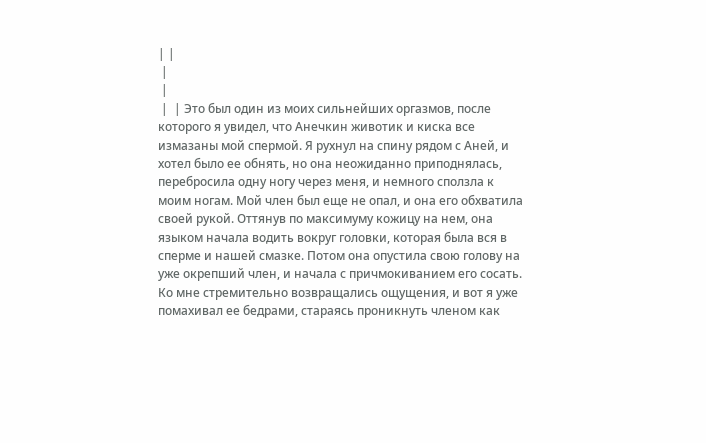| |
 |
 |
 |  | Это был один из моих сильнейших оргазмов, после которого я увидел, что Анечкин животик и киска все измазаны мой спермой. Я рухнул на спину рядом с Аней, и хотел было ее обнять, но она неожиданно приподнялась, перебросила одну ногу через меня, и немного сползла к моим ногам. Мой член был еще не опал, и она его обхватила своей рукой. Оттянув по максимуму кожицу на нем, она языком начала водить вокруг головки, которая была вся в сперме и нашей смазке. Потом она опустила свою голову на уже окрепший член, и начала с причмокиванием его сосать. Ко мне стремительно возвращались ощущения, и вот я уже помахивал ее бедрами, стараясь проникнуть членом как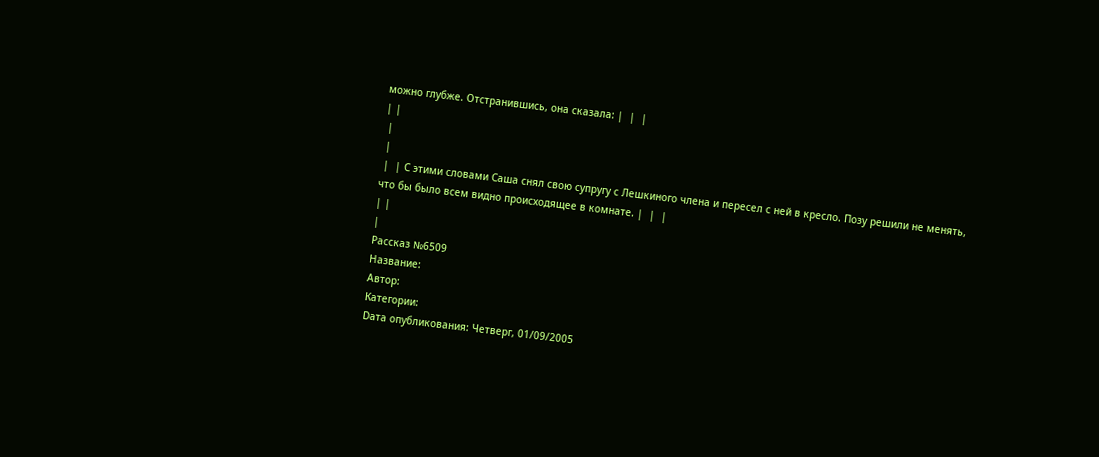можно глубже. Отстранившись, она сказала: |  |  |
| |
 |
 |
 |  | С этими словами Саша снял свою супругу с Лешкиного члена и пересел с ней в кресло. Позу решили не менять, что бы было всем видно происходящее в комнате. |  |  |
| |
|
Рассказ №6509
Название:
Автор:
Категории:
Dата опубликования: Четверг, 01/09/2005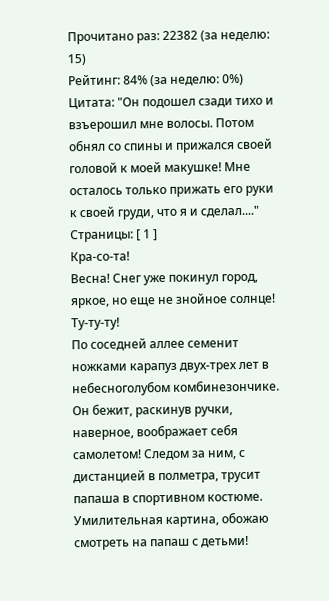Прочитано раз: 22382 (за неделю: 15)
Рейтинг: 84% (за неделю: 0%)
Цитата: "Он подошел сзади тихо и взъерошил мне волосы. Потом обнял со спины и прижался своей головой к моей макушке! Мне осталось только прижать его руки к своей груди, что я и сделал...."
Страницы: [ 1 ]
Кра-со-та!
Весна! Снег уже покинул город, яркое, но еще не знойное солнце!
Ту-ту-ту!
По соседней аллее семенит ножками карапуз двух-трех лет в небесноголубом комбинезончике. Он бежит, раскинув ручки, наверное, воображает себя самолетом! Следом за ним, с дистанцией в полметра, трусит папаша в спортивном костюме.
Умилительная картина, обожаю смотреть на папаш с детьми!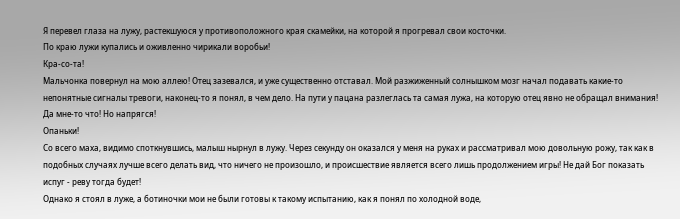Я перевел глаза на лужу, растекшуюся у противоположного края скамейки, на которой я прогревал свои косточки.
По краю лужи купались и оживленно чирикали воробьи!
Кра-со-та!
Мальчонка повернул на мою аллею! Отец зазевался, и уже существенно отставал. Мой разжиженный солнышком мозг начал подавать какие-то непонятные сигналы тревоги, наконец-то я понял, в чем дело. На пути у пацана разлеглась та самая лужа, на которую отец явно не обращал внимания! Да мне-то что! Но напрягся!
Опаньки!
Со всего маха, видимо споткнувшись, малыш нырнул в лужу. Через секунду он оказался у меня на руках и рассматривал мою довольную рожу, так как в подобных случаях лучше всего делать вид, что ничего не произошло, и происшествие является всего лишь продолжением игры! Не дай Бог показать испуг - реву тогда будет!
Однако я стоял в луже, а ботиночки мои не были готовы к такому испытанию, как я понял по холодной воде,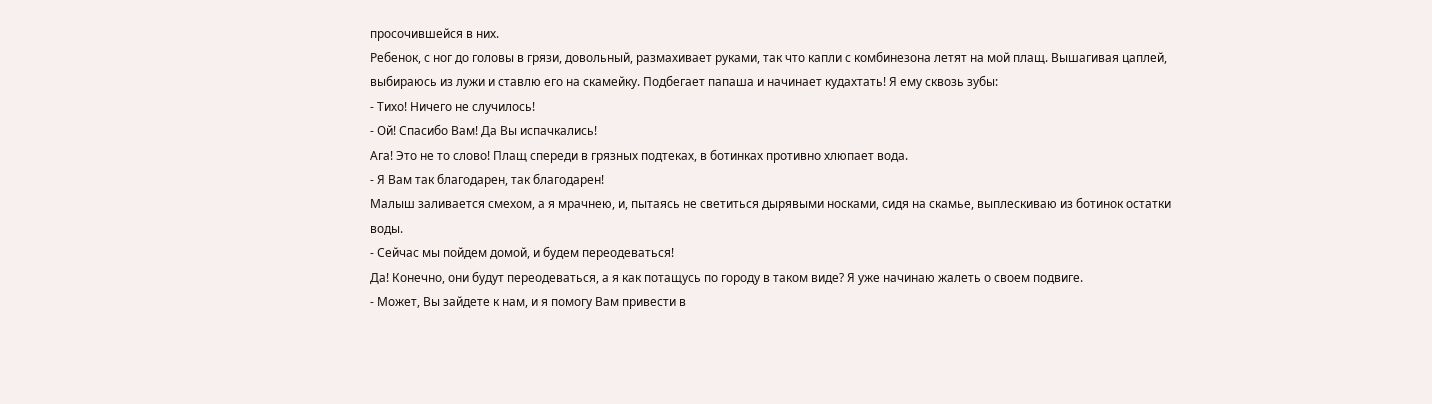просочившейся в них.
Ребенок, с ног до головы в грязи, довольный, размахивает руками, так что капли с комбинезона летят на мой плащ. Вышагивая цаплей, выбираюсь из лужи и ставлю его на скамейку. Подбегает папаша и начинает кудахтать! Я ему сквозь зубы:
- Тихо! Ничего не случилось!
- Ой! Спасибо Вам! Да Вы испачкались!
Ага! Это не то слово! Плащ спереди в грязных подтеках, в ботинках противно хлюпает вода.
- Я Вам так благодарен, так благодарен!
Малыш заливается смехом, а я мрачнею, и, пытаясь не светиться дырявыми носками, сидя на скамье, выплескиваю из ботинок остатки воды.
- Сейчас мы пойдем домой, и будем переодеваться!
Да! Конечно, они будут переодеваться, а я как потащусь по городу в таком виде? Я уже начинаю жалеть о своем подвиге.
- Может, Вы зайдете к нам, и я помогу Вам привести в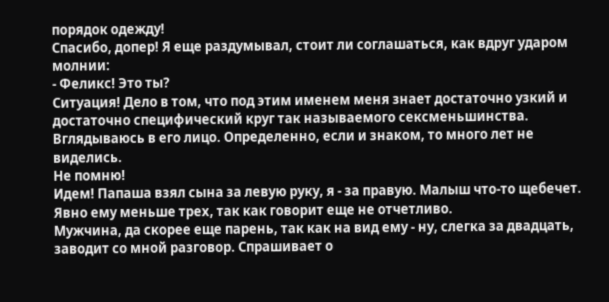порядок одежду!
Спасибо, допер! Я еще раздумывал, стоит ли соглашаться, как вдруг ударом молнии:
- Феликс! Это ты?
Ситуация! Дело в том, что под этим именем меня знает достаточно узкий и достаточно специфический круг так называемого сексменьшинства.
Вглядываюсь в его лицо. Определенно, если и знаком, то много лет не виделись.
Не помню!
Идем! Папаша взял сына за левую руку, я - за правую. Малыш что-то щебечет. Явно ему меньше трех, так как говорит еще не отчетливо.
Мужчина, да скорее еще парень, так как на вид ему - ну, слегка за двадцать, заводит со мной разговор. Спрашивает о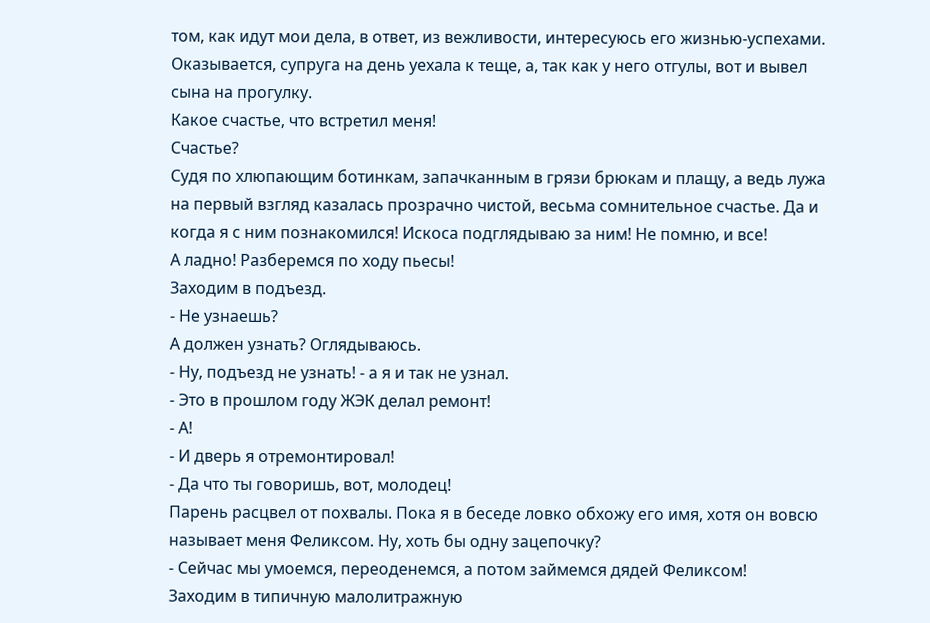том, как идут мои дела, в ответ, из вежливости, интересуюсь его жизнью-успехами. Оказывается, супруга на день уехала к теще, а, так как у него отгулы, вот и вывел сына на прогулку.
Какое счастье, что встретил меня!
Счастье?
Судя по хлюпающим ботинкам, запачканным в грязи брюкам и плащу, а ведь лужа на первый взгляд казалась прозрачно чистой, весьма сомнительное счастье. Да и когда я с ним познакомился! Искоса подглядываю за ним! Не помню, и все!
А ладно! Разберемся по ходу пьесы!
Заходим в подъезд.
- Не узнаешь?
А должен узнать? Оглядываюсь.
- Ну, подъезд не узнать! - а я и так не узнал.
- Это в прошлом году ЖЭК делал ремонт!
- А!
- И дверь я отремонтировал!
- Да что ты говоришь, вот, молодец!
Парень расцвел от похвалы. Пока я в беседе ловко обхожу его имя, хотя он вовсю называет меня Феликсом. Ну, хоть бы одну зацепочку?
- Сейчас мы умоемся, переоденемся, а потом займемся дядей Феликсом!
Заходим в типичную малолитражную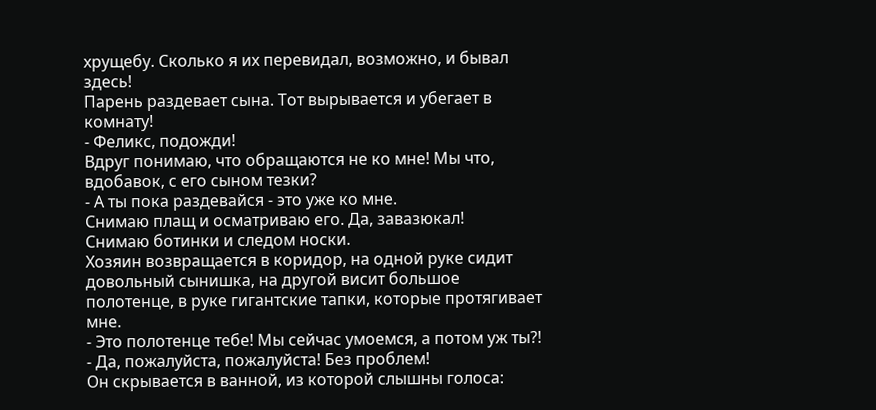хрущебу. Сколько я их перевидал, возможно, и бывал здесь!
Парень раздевает сына. Тот вырывается и убегает в комнату!
- Феликс, подожди!
Вдруг понимаю, что обращаются не ко мне! Мы что, вдобавок, с его сыном тезки?
- А ты пока раздевайся - это уже ко мне.
Снимаю плащ и осматриваю его. Да, завазюкал!
Снимаю ботинки и следом носки.
Хозяин возвращается в коридор, на одной руке сидит довольный сынишка, на другой висит большое полотенце, в руке гигантские тапки, которые протягивает мне.
- Это полотенце тебе! Мы сейчас умоемся, а потом уж ты?!
- Да, пожалуйста, пожалуйста! Без проблем!
Он скрывается в ванной, из которой слышны голоса: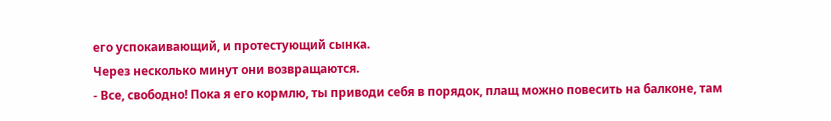его успокаивающий, и протестующий сынка.
Через несколько минут они возвращаются.
- Все, свободно! Пока я его кормлю, ты приводи себя в порядок, плащ можно повесить на балконе, там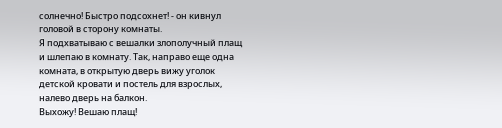солнечно! Быстро подсохнет! - он кивнул головой в сторону комнаты.
Я подхватываю с вешалки злополучный плащ и шлепаю в комнату. Так, направо еще одна комната, в открытую дверь вижу уголок детской кровати и постель для взрослых, налево дверь на балкон.
Выхожу! Вешаю плащ!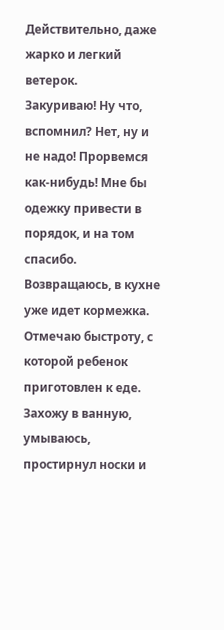Действительно, даже жарко и легкий ветерок.
Закуриваю! Ну что, вспомнил? Нет, ну и не надо! Прорвемся как-нибудь! Мне бы одежку привести в порядок, и на том спасибо.
Возвращаюсь, в кухне уже идет кормежка. Отмечаю быстроту, с которой ребенок приготовлен к еде.
Захожу в ванную, умываюсь, простирнул носки и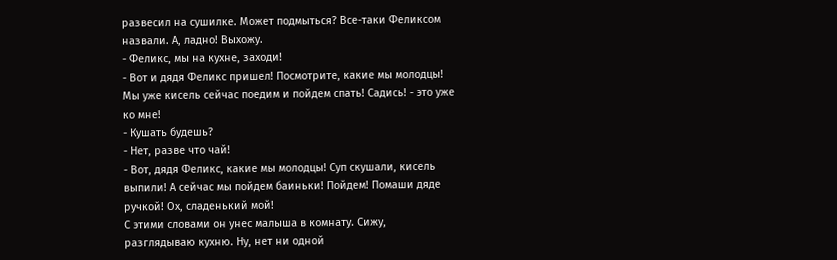развесил на сушилке. Может подмыться? Все-таки Феликсом назвали. А, ладно! Выхожу.
- Феликс, мы на кухне, заходи!
- Вот и дядя Феликс пришел! Посмотрите, какие мы молодцы! Мы уже кисель сейчас поедим и пойдем спать! Садись! - это уже ко мне!
- Кушать будешь?
- Нет, разве что чай!
- Вот, дядя Феликс, какие мы молодцы! Суп скушали, кисель выпили! А сейчас мы пойдем баиньки! Пойдем! Помаши дяде ручкой! Ох, сладенький мой!
С этими словами он унес малыша в комнату. Сижу, разглядываю кухню. Ну, нет ни одной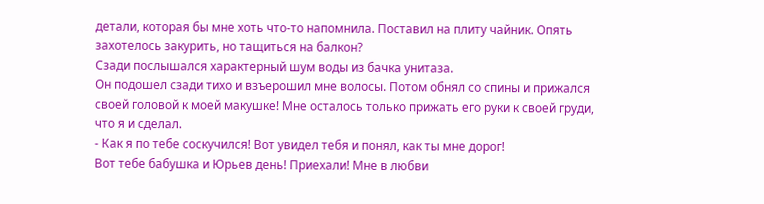детали, которая бы мне хоть что-то напомнила. Поставил на плиту чайник. Опять захотелось закурить, но тащиться на балкон?
Сзади послышался характерный шум воды из бачка унитаза.
Он подошел сзади тихо и взъерошил мне волосы. Потом обнял со спины и прижался своей головой к моей макушке! Мне осталось только прижать его руки к своей груди, что я и сделал.
- Как я по тебе соскучился! Вот увидел тебя и понял, как ты мне дорог!
Вот тебе бабушка и Юрьев день! Приехали! Мне в любви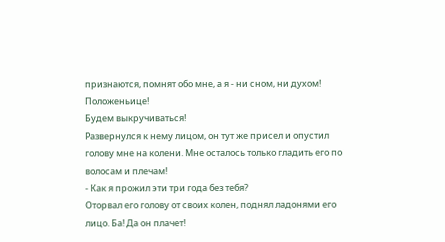признаются, помнят обо мне, а я - ни сном, ни духом! Положеньице!
Будем выкручиваться!
Развернулся к нему лицом, он тут же присел и опустил голову мне на колени. Мне осталось только гладить его по волосам и плечам!
- Как я прожил эти три года без тебя?
Оторвал его голову от своих колен, поднял ладонями его лицо. Ба! Да он плачет!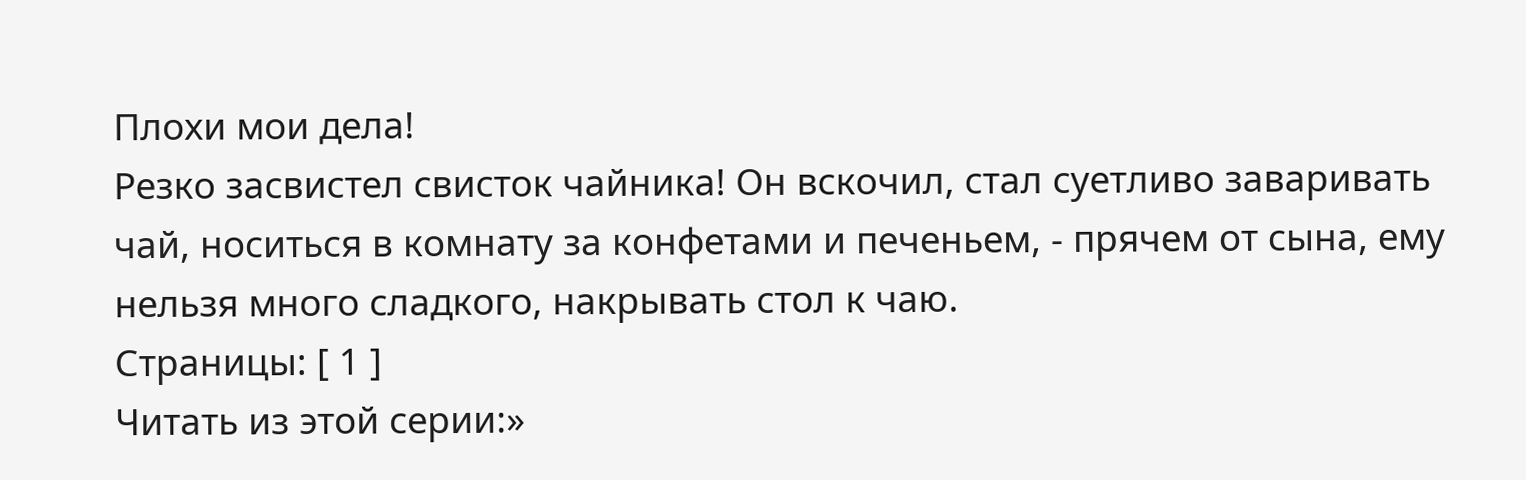Плохи мои дела!
Резко засвистел свисток чайника! Он вскочил, стал суетливо заваривать чай, носиться в комнату за конфетами и печеньем, - прячем от сына, ему нельзя много сладкого, накрывать стол к чаю.
Страницы: [ 1 ]
Читать из этой серии:»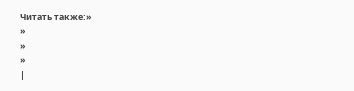Читать также:»
»
»
»
|